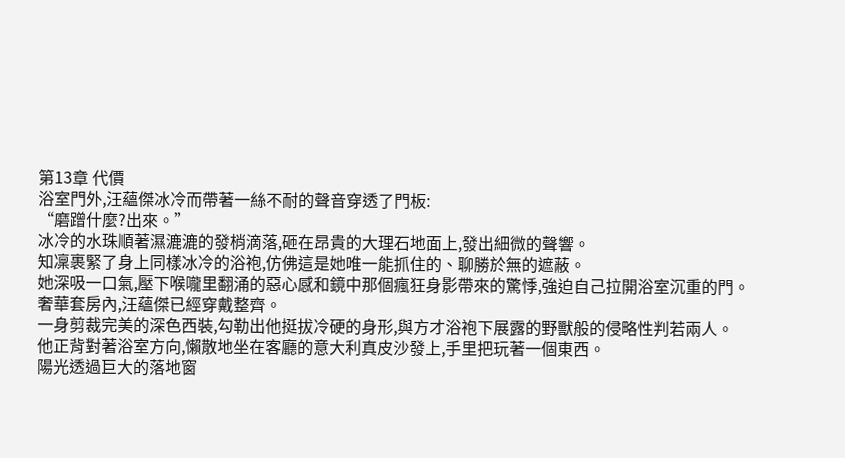第13章 代價
浴室門外,汪蘊傑冰冷而帶著一絲不耐的聲音穿透了門板:
“磨蹭什麼?出來。”
冰冷的水珠順著濕漉漉的發梢滴落,砸在昂貴的大理石地面上,發出細微的聲響。
知凜裹緊了身上同樣冰冷的浴袍,仿佛這是她唯一能抓住的、聊勝於無的遮蔽。
她深吸一口氣,壓下喉嚨里翻涌的惡心感和鏡中那個瘋狂身影帶來的驚悸,強迫自己拉開浴室沉重的門。
奢華套房內,汪蘊傑已經穿戴整齊。
一身剪裁完美的深色西裝,勾勒出他挺拔冷硬的身形,與方才浴袍下展露的野獸般的侵略性判若兩人。
他正背對著浴室方向,懶散地坐在客廳的意大利真皮沙發上,手里把玩著一個東西。
陽光透過巨大的落地窗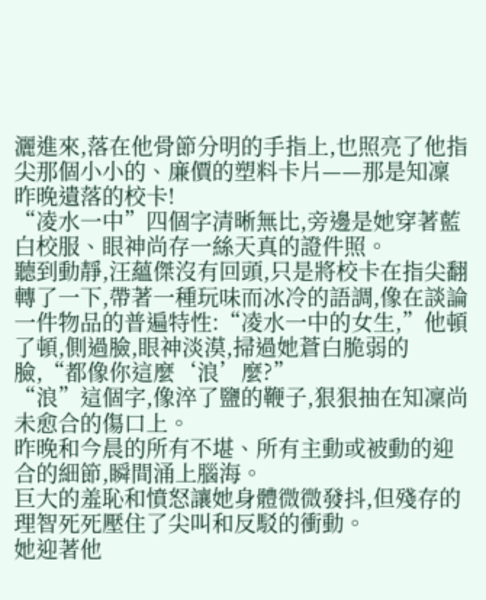灑進來,落在他骨節分明的手指上,也照亮了他指尖那個小小的、廉價的塑料卡片——那是知凜昨晚遺落的校卡!
“凌水一中”四個字清晰無比,旁邊是她穿著藍白校服、眼神尚存一絲天真的證件照。
聽到動靜,汪蘊傑沒有回頭,只是將校卡在指尖翻轉了一下,帶著一種玩味而冰冷的語調,像在談論一件物品的普遍特性:“凌水一中的女生,”他頓了頓,側過臉,眼神淡漠,掃過她蒼白脆弱的臉,“都像你這麼‘浪’麼?”
“浪”這個字,像淬了鹽的鞭子,狠狠抽在知凜尚未愈合的傷口上。
昨晚和今晨的所有不堪、所有主動或被動的迎合的細節,瞬間涌上腦海。
巨大的羞恥和憤怒讓她身體微微發抖,但殘存的理智死死壓住了尖叫和反駁的衝動。
她迎著他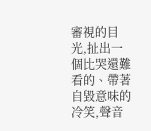審視的目光,扯出一個比哭還難看的、帶著自毀意味的冷笑,聲音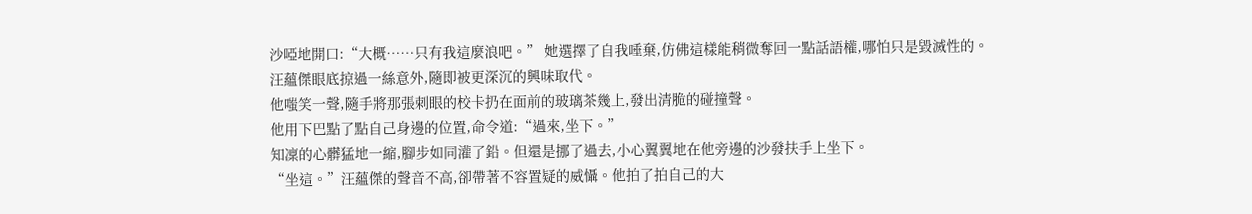沙啞地開口:“大概……只有我這麼浪吧。” 她選擇了自我唾棄,仿佛這樣能稍微奪回一點話語權,哪怕只是毀滅性的。
汪蘊傑眼底掠過一絲意外,隨即被更深沉的興味取代。
他嗤笑一聲,隨手將那張刺眼的校卡扔在面前的玻璃茶幾上,發出清脆的碰撞聲。
他用下巴點了點自己身邊的位置,命令道:“過來,坐下。”
知凜的心髒猛地一縮,腳步如同灌了鉛。但還是挪了過去,小心翼翼地在他旁邊的沙發扶手上坐下。
“坐這。”汪蘊傑的聲音不高,卻帶著不容置疑的威懾。他拍了拍自己的大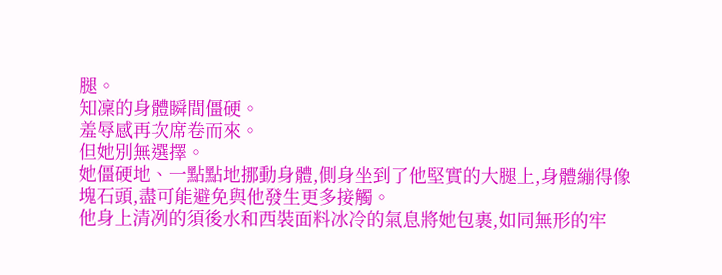腿。
知凜的身體瞬間僵硬。
羞辱感再次席卷而來。
但她別無選擇。
她僵硬地、一點點地挪動身體,側身坐到了他堅實的大腿上,身體繃得像塊石頭,盡可能避免與他發生更多接觸。
他身上清冽的須後水和西裝面料冰冷的氣息將她包裹,如同無形的牢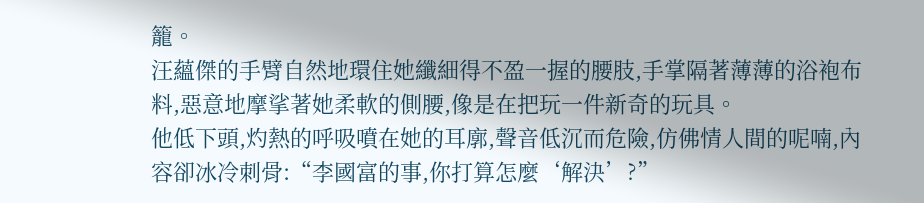籠。
汪蘊傑的手臂自然地環住她纖細得不盈一握的腰肢,手掌隔著薄薄的浴袍布料,惡意地摩挲著她柔軟的側腰,像是在把玩一件新奇的玩具。
他低下頭,灼熱的呼吸噴在她的耳廓,聲音低沉而危險,仿佛情人間的呢喃,內容卻冰冷刺骨:“李國富的事,你打算怎麼‘解決’?”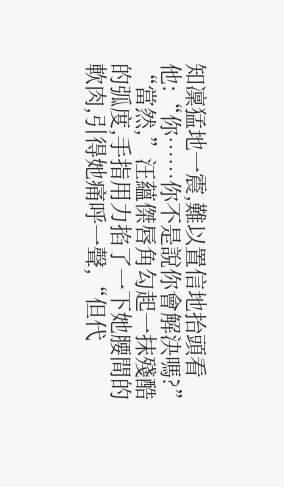知凜猛地一震,難以置信地抬頭看他:“你……你不是說你會解決嗎?”
“當然,”汪蘊傑唇角勾起一抹殘酷的弧度,手指用力掐了一下她腰間的軟肉,引得她痛呼一聲,“但代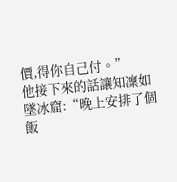價,得你自己付。”
他接下來的話讓知凜如墜冰窟:“晚上安排了個飯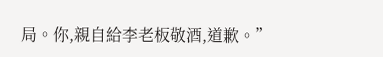局。你,親自給李老板敬酒,道歉。”